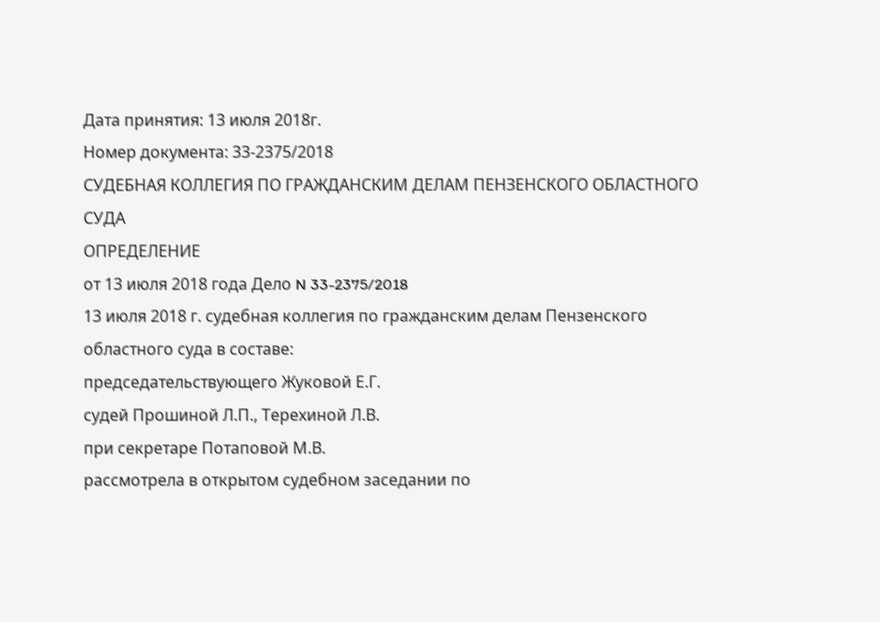Дата принятия: 13 июля 2018г.
Номер документа: 33-2375/2018
СУДЕБНАЯ КОЛЛЕГИЯ ПО ГРАЖДАНСКИМ ДЕЛАМ ПЕНЗЕНСКОГО ОБЛАСТНОГО СУДА
ОПРЕДЕЛЕНИЕ
от 13 июля 2018 года Дело N 33-2375/2018
13 июля 2018 г. судебная коллегия по гражданским делам Пензенского областного суда в составе:
председательствующего Жуковой Е.Г.
судей Прошиной Л.П., Терехиной Л.В.
при секретаре Потаповой М.В.
рассмотрела в открытом судебном заседании по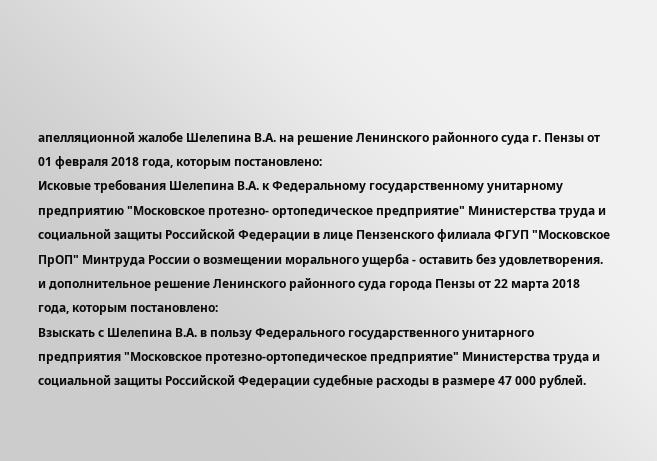апелляционной жалобе Шелепина В.А. на решение Ленинского районного суда г. Пензы от 01 февраля 2018 года, которым постановлено:
Исковые требования Шелепина В.А. к Федеральному государственному унитарному предприятию "Московское протезно- ортопедическое предприятие" Министерства труда и социальной защиты Российской Федерации в лице Пензенского филиала ФГУП "Московское ПрОП" Минтруда России о возмещении морального ущерба - оставить без удовлетворения.
и дополнительное решение Ленинского районного суда города Пензы от 22 марта 2018 года, которым постановлено:
Взыскать с Шелепина В.А. в пользу Федерального государственного унитарного предприятия "Московское протезно-ортопедическое предприятие" Министерства труда и социальной защиты Российской Федерации судебные расходы в размере 47 000 рублей.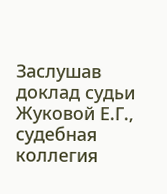Заслушав доклад судьи Жуковой Е.Г., судебная коллегия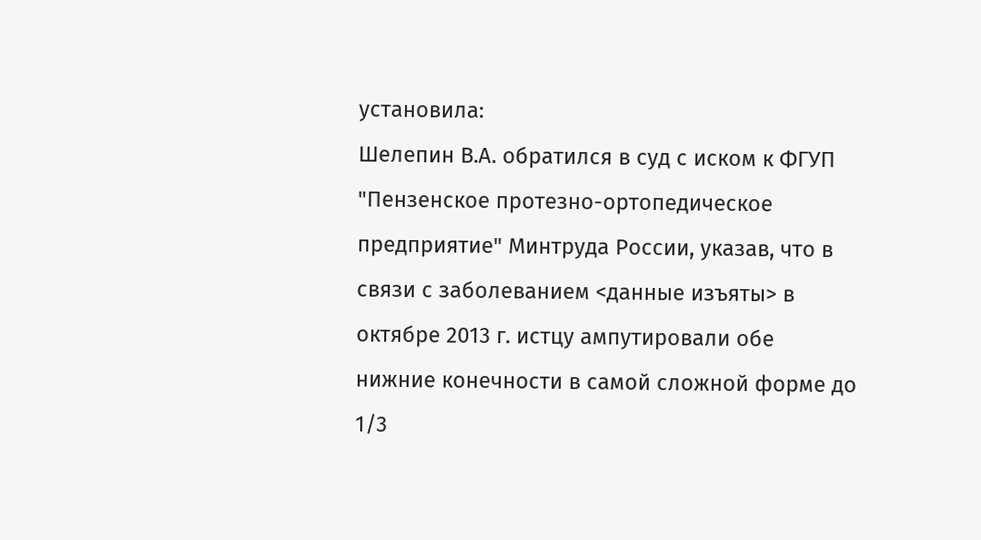установила:
Шелепин В.А. обратился в суд с иском к ФГУП "Пензенское протезно-ортопедическое предприятие" Минтруда России, указав, что в связи с заболеванием <данные изъяты> в октябре 2013 г. истцу ампутировали обе нижние конечности в самой сложной форме до 1/3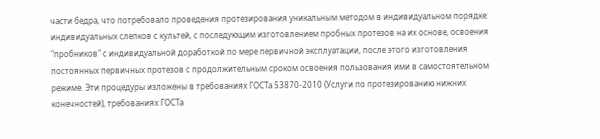части бедра, что потребовало проведения протезирования уникальным методом в индивидуальном порядке: индивидуальных слепков с культей, с последующим изготовлением пробных протезов на их основе, освоения "пробников" с индивидуальной доработкой по мере первичной эксплуатации, после этого изготовления постоянных первичных протезов с продолжительным сроком освоения пользования ими в самостоятельном режиме. Эти процедуры изложены в требованиях ГОСТа 53870-2010 (Услуги по протезированию нижних конечностей), требованиях ГОСТа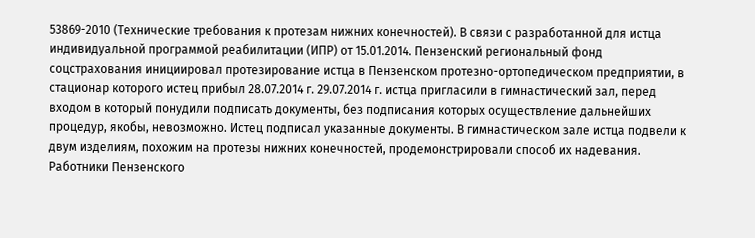53869-2010 (Технические требования к протезам нижних конечностей). В связи с разработанной для истца индивидуальной программой реабилитации (ИПР) от 15.01.2014. Пензенский региональный фонд соцстрахования инициировал протезирование истца в Пензенском протезно-ортопедическом предприятии, в стационар которого истец прибыл 28.07.2014 г. 29.07.2014 г. истца пригласили в гимнастический зал, перед входом в который понудили подписать документы, без подписания которых осуществление дальнейших процедур, якобы, невозможно. Истец подписал указанные документы. В гимнастическом зале истца подвели к двум изделиям, похожим на протезы нижних конечностей, продемонстрировали способ их надевания. Работники Пензенского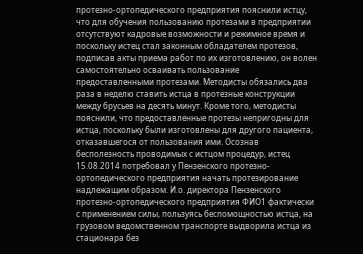протезно-ортопедического предприятия пояснили истцу, что для обучения пользованию протезами в предприятии отсутствуют кадровые возможности и режимное время и поскольку истец стал законным обладателем протезов, подписав акты приема работ по их изготовлению, он волен самостоятельно осваивать пользование предоставленными протезами. Методисты обязались два раза в неделю ставить истца в протезные конструкции между брусьев на десять минут. Кроме того, методисты пояснили, что предоставленные протезы непригодны для истца, поскольку были изготовлены для другого пациента, отказавшегося от пользования ими. Осознав бесполезность проводимых с истцом процедур, истец 15.08.2014 потребовал у Пензенского протезно-ортопедического предприятия начать протезирование надлежащим образом. И.о. директора Пензенского протезно-ортопедического предприятия ФИО1 фактически с применением силы, пользуясь беспомощностью истца, на грузовом ведомственном транспорте выдворила истца из стационара без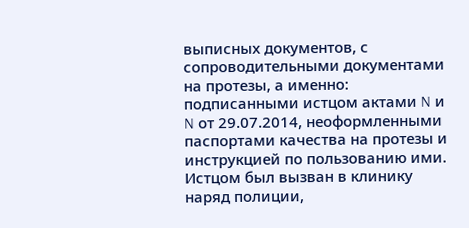выписных документов, с сопроводительными документами на протезы, а именно: подписанными истцом актами N и N от 29.07.2014, неоформленными паспортами качества на протезы и инструкцией по пользованию ими. Истцом был вызван в клинику наряд полиции,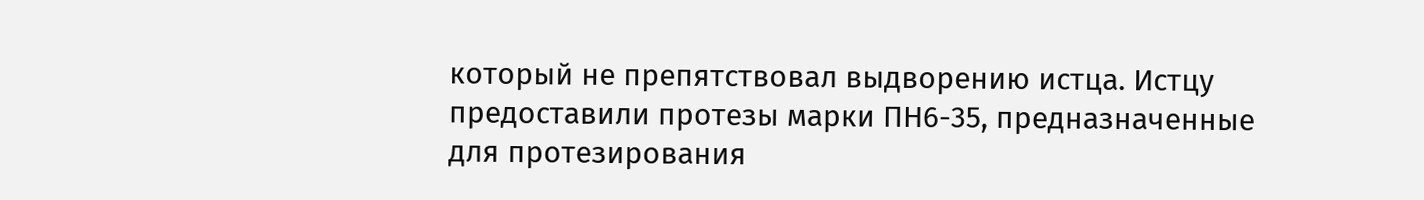который не препятствовал выдворению истца. Истцу предоставили протезы марки ПН6-35, предназначенные для протезирования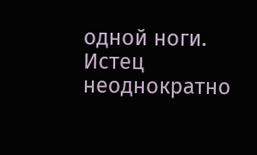одной ноги. Истец неоднократно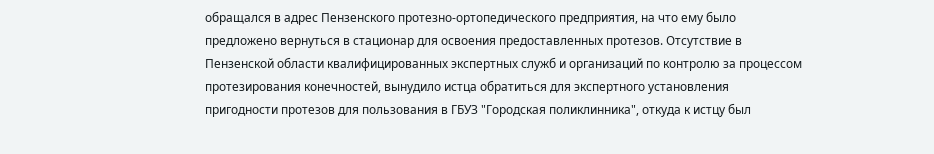обращался в адрес Пензенского протезно-ортопедического предприятия, на что ему было предложено вернуться в стационар для освоения предоставленных протезов. Отсутствие в Пензенской области квалифицированных экспертных служб и организаций по контролю за процессом протезирования конечностей, вынудило истца обратиться для экспертного установления пригодности протезов для пользования в ГБУЗ "Городская поликлинника", откуда к истцу был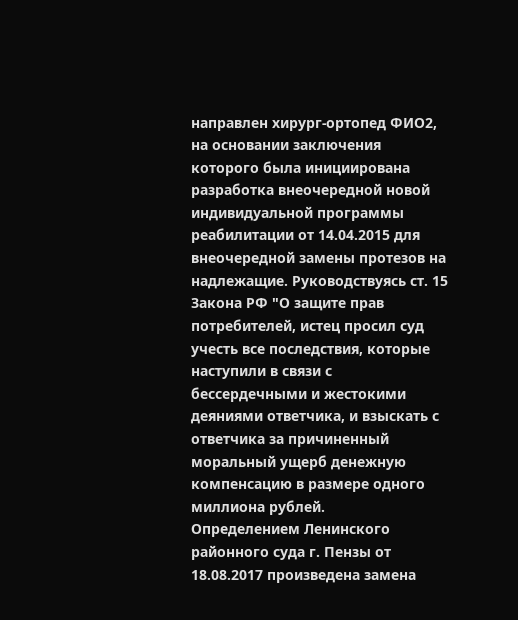направлен хирург-ортопед ФИО2, на основании заключения которого была инициирована разработка внеочередной новой индивидуальной программы реабилитации от 14.04.2015 для внеочередной замены протезов на надлежащие. Руководствуясь ст. 15 Закона РФ "О защите прав потребителей, истец просил суд учесть все последствия, которые наступили в связи с бессердечными и жестокими деяниями ответчика, и взыскать с ответчика за причиненный моральный ущерб денежную компенсацию в размере одного миллиона рублей.
Определением Ленинского районного суда г. Пензы от 18.08.2017 произведена замена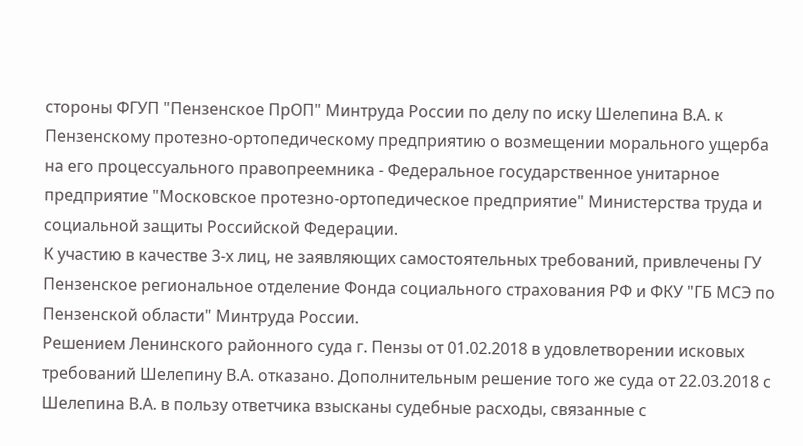стороны ФГУП "Пензенское ПрОП" Минтруда России по делу по иску Шелепина В.А. к Пензенскому протезно-ортопедическому предприятию о возмещении морального ущерба на его процессуального правопреемника - Федеральное государственное унитарное предприятие "Московское протезно-ортопедическое предприятие" Министерства труда и социальной защиты Российской Федерации.
К участию в качестве 3-х лиц, не заявляющих самостоятельных требований, привлечены ГУ Пензенское региональное отделение Фонда социального страхования РФ и ФКУ "ГБ МСЭ по Пензенской области" Минтруда России.
Решением Ленинского районного суда г. Пензы от 01.02.2018 в удовлетворении исковых требований Шелепину В.А. отказано. Дополнительным решение того же суда от 22.03.2018 с Шелепина В.А. в пользу ответчика взысканы судебные расходы, связанные с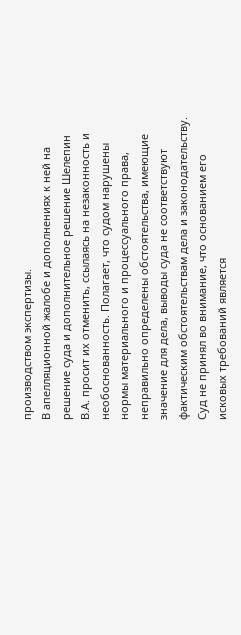производством экспертизы.
В апелляционной жалобе и дополнениях к ней на решение суда и дополнительное решение Шелепин В.А. просит их отменить, ссылаясь на незаконность и необоснованность. Полагает, что судом нарушены нормы материального и процессуального права, неправильно определены обстоятельства, имеющие значение для дела, выводы суда не соответствуют фактическим обстоятельствам дела и законодательству. Суд не принял во внимание, что основанием его исковых требований является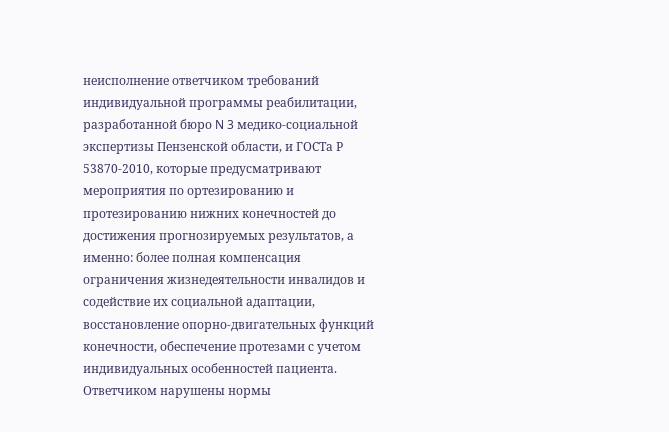неисполнение ответчиком требований индивидуальной программы реабилитации, разработанной бюро N 3 медико-социальной экспертизы Пензенской области, и ГОСТа Р 53870-2010, которые предусматривают мероприятия по ортезированию и протезированию нижних конечностей до достижения прогнозируемых результатов, а именно: более полная компенсация ограничения жизнедеятельности инвалидов и содействие их социальной адаптации, восстановление опорно-двигательных функций конечности, обеспечение протезами с учетом индивидуальных особенностей пациента. Ответчиком нарушены нормы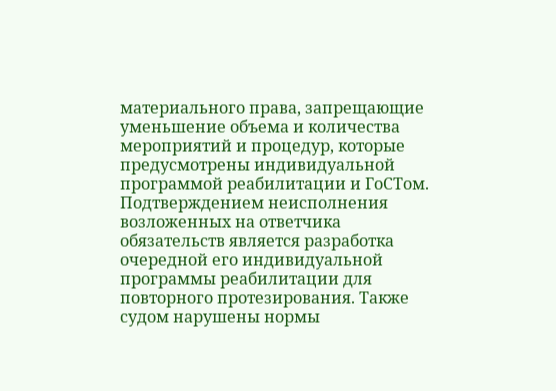материального права, запрещающие уменьшение объема и количества мероприятий и процедур, которые предусмотрены индивидуальной программой реабилитации и ГоСТом. Подтверждением неисполнения возложенных на ответчика обязательств является разработка очередной его индивидуальной программы реабилитации для повторного протезирования. Также судом нарушены нормы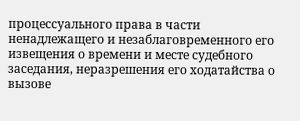процессуального права в части ненадлежащего и незаблаговременного его извещения о времени и месте судебного заседания, неразрешения его ходатайства о вызове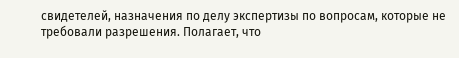свидетелей, назначения по делу экспертизы по вопросам, которые не требовали разрешения. Полагает, что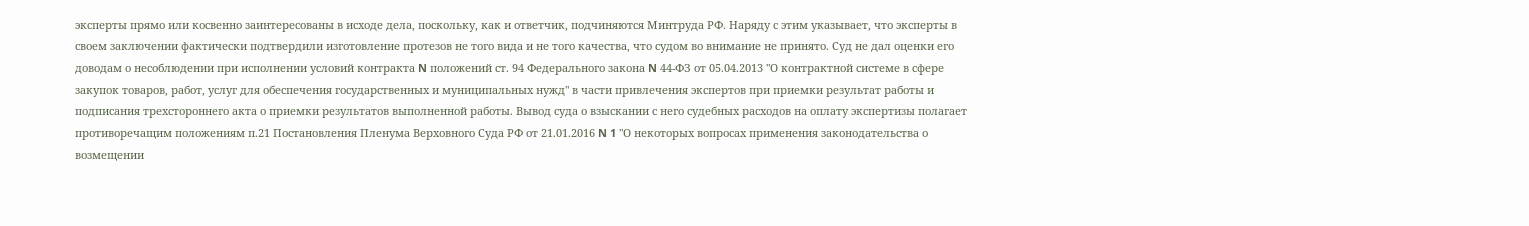эксперты прямо или косвенно заинтересованы в исходе дела, поскольку, как и ответчик, подчиняются Минтруда РФ. Наряду с этим указывает, что эксперты в своем заключении фактически подтвердили изготовление протезов не того вида и не того качества, что судом во внимание не принято. Суд не дал оценки его доводам о несоблюдении при исполнении условий контракта N положений ст. 94 Федерального закона N 44-ФЗ от 05.04.2013 "О контрактной системе в сфере закупок товаров, работ, услуг для обеспечения государственных и муниципальных нужд" в части привлечения экспертов при приемки результат работы и подписания трехстороннего акта о приемки результатов выполненной работы. Вывод суда о взыскании с него судебных расходов на оплату экспертизы полагает противоречащим положениям п.21 Постановления Пленума Верховного Суда РФ от 21.01.2016 N 1 "О некоторых вопросах применения законодательства о возмещении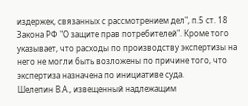издержек, связанных с рассмотрением дел", п.5 ст. 18 Закона РФ "О защите прав потребителей". Кроме того указывает, что расходы по производству экспертизы на него не могли быть возложены по причине того, что экспертиза назначена по инициативе суда.
Шелепин В.А., извещенный надлежащим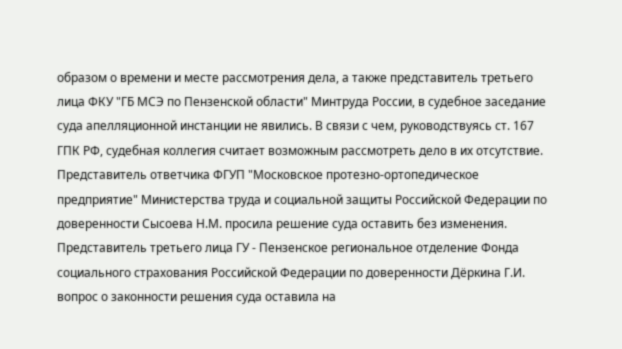образом о времени и месте рассмотрения дела, а также представитель третьего лица ФКУ "ГБ МСЭ по Пензенской области" Минтруда России, в судебное заседание суда апелляционной инстанции не явились. В связи с чем, руководствуясь ст. 167 ГПК РФ, судебная коллегия считает возможным рассмотреть дело в их отсутствие.
Представитель ответчика ФГУП "Московское протезно-ортопедическое предприятие" Министерства труда и социальной защиты Российской Федерации по доверенности Сысоева Н.М. просила решение суда оставить без изменения.
Представитель третьего лица ГУ - Пензенское региональное отделение Фонда социального страхования Российской Федерации по доверенности Дёркина Г.И. вопрос о законности решения суда оставила на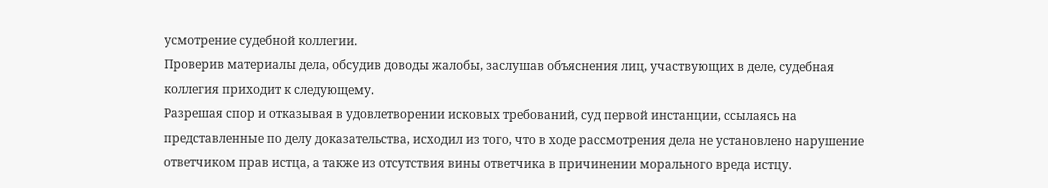усмотрение судебной коллегии.
Проверив материалы дела, обсудив доводы жалобы, заслушав объяснения лиц, участвующих в деле, судебная коллегия приходит к следующему.
Разрешая спор и отказывая в удовлетворении исковых требований, суд первой инстанции, ссылаясь на представленные по делу доказательства, исходил из того, что в ходе рассмотрения дела не установлено нарушение ответчиком прав истца, а также из отсутствия вины ответчика в причинении морального вреда истцу.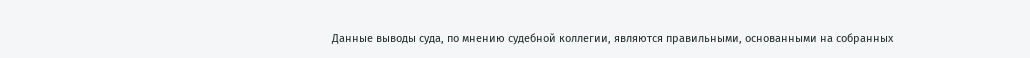Данные выводы суда, по мнению судебной коллегии, являются правильными, основанными на собранных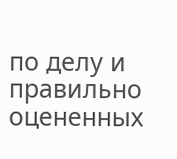по делу и правильно оцененных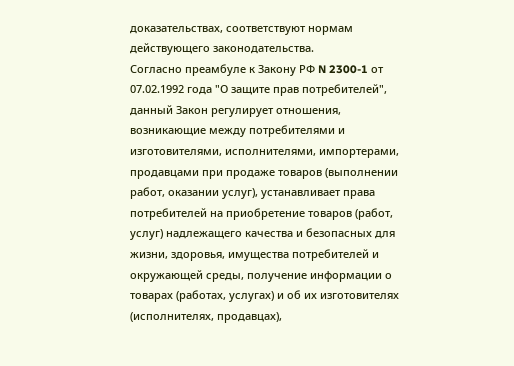доказательствах, соответствуют нормам действующего законодательства.
Согласно преамбуле к Закону РФ N 2300-1 от 07.02.1992 года "О защите прав потребителей", данный Закон регулирует отношения, возникающие между потребителями и изготовителями, исполнителями, импортерами, продавцами при продаже товаров (выполнении работ, оказании услуг), устанавливает права потребителей на приобретение товаров (работ, услуг) надлежащего качества и безопасных для жизни, здоровья, имущества потребителей и окружающей среды, получение информации о товарах (работах, услугах) и об их изготовителях (исполнителях, продавцах),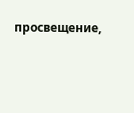просвещение,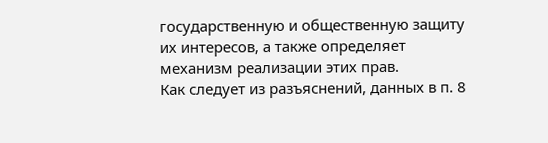государственную и общественную защиту их интересов, а также определяет механизм реализации этих прав.
Как следует из разъяснений, данных в п. 8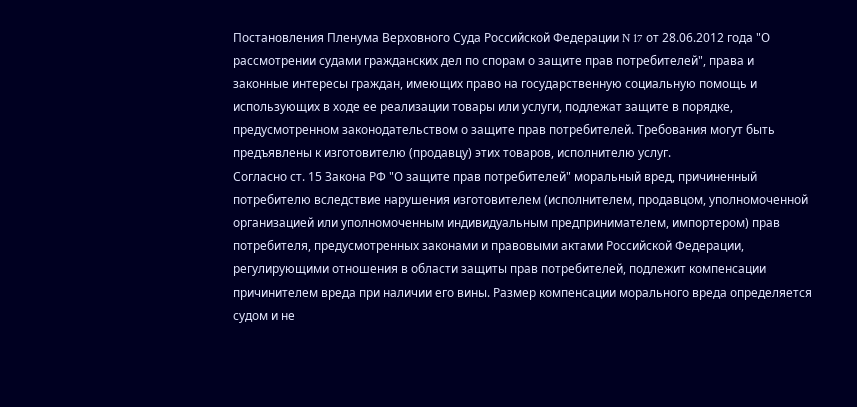Постановления Пленума Верховного Суда Российской Федерации N 17 от 28.06.2012 года "О рассмотрении судами гражданских дел по спорам о защите прав потребителей", права и законные интересы граждан, имеющих право на государственную социальную помощь и использующих в ходе ее реализации товары или услуги, подлежат защите в порядке, предусмотренном законодательством о защите прав потребителей. Требования могут быть предъявлены к изготовителю (продавцу) этих товаров, исполнителю услуг.
Согласно ст. 15 Закона РФ "О защите прав потребителей" моральный вред, причиненный потребителю вследствие нарушения изготовителем (исполнителем, продавцом, уполномоченной организацией или уполномоченным индивидуальным предпринимателем, импортером) прав потребителя, предусмотренных законами и правовыми актами Российской Федерации, регулирующими отношения в области защиты прав потребителей, подлежит компенсации причинителем вреда при наличии его вины. Размер компенсации морального вреда определяется судом и не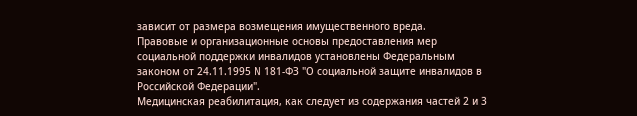зависит от размера возмещения имущественного вреда.
Правовые и организационные основы предоставления мер социальной поддержки инвалидов установлены Федеральным законом от 24.11.1995 N 181-ФЗ "О социальной защите инвалидов в Российской Федерации".
Медицинская реабилитация, как следует из содержания частей 2 и 3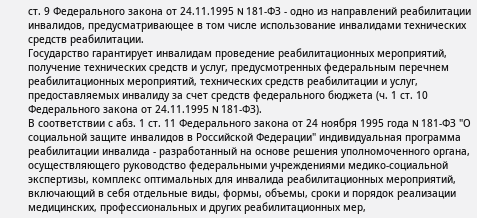ст. 9 Федерального закона от 24.11.1995 N 181-ФЗ - одно из направлений реабилитации инвалидов, предусматривающее в том числе использование инвалидами технических средств реабилитации.
Государство гарантирует инвалидам проведение реабилитационных мероприятий, получение технических средств и услуг, предусмотренных федеральным перечнем реабилитационных мероприятий, технических средств реабилитации и услуг, предоставляемых инвалиду за счет средств федерального бюджета (ч. 1 ст. 10 Федерального закона от 24.11.1995 N 181-ФЗ).
В соответствии с абз. 1 ст. 11 Федерального закона от 24 ноября 1995 года N 181-ФЗ "О социальной защите инвалидов в Российской Федерации" индивидуальная программа реабилитации инвалида - разработанный на основе решения уполномоченного органа, осуществляющего руководство федеральными учреждениями медико-социальной экспертизы, комплекс оптимальных для инвалида реабилитационных мероприятий, включающий в себя отдельные виды, формы, объемы, сроки и порядок реализации медицинских, профессиональных и других реабилитационных мер,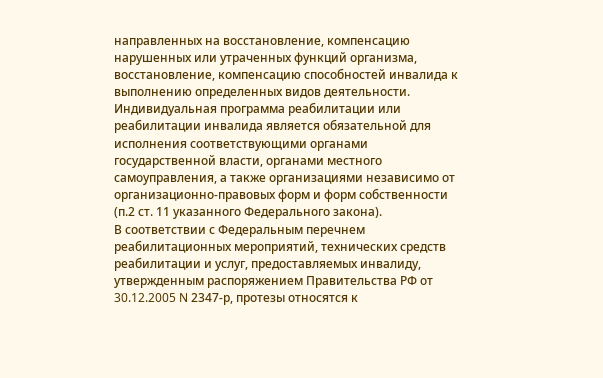направленных на восстановление, компенсацию нарушенных или утраченных функций организма, восстановление, компенсацию способностей инвалида к выполнению определенных видов деятельности.
Индивидуальная программа реабилитации или реабилитации инвалида является обязательной для исполнения соответствующими органами государственной власти, органами местного самоуправления, а также организациями независимо от организационно-правовых форм и форм собственности (п.2 ст. 11 указанного Федерального закона).
В соответствии с Федеральным перечнем реабилитационных мероприятий, технических средств реабилитации и услуг, предоставляемых инвалиду, утвержденным распоряжением Правительства РФ от 30.12.2005 N 2347-р, протезы относятся к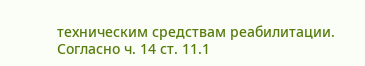техническим средствам реабилитации.
Согласно ч. 14 ст. 11.1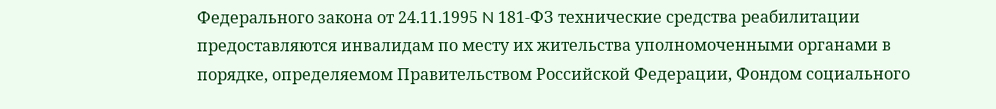Федерального закона от 24.11.1995 N 181-ФЗ технические средства реабилитации предоставляются инвалидам по месту их жительства уполномоченными органами в порядке, определяемом Правительством Российской Федерации, Фондом социального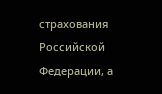страхования Российской Федерации, а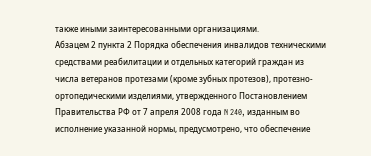также иными заинтересованными организациями.
Абзацем 2 пункта 2 Порядка обеспечения инвалидов техническими средствами реабилитации и отдельных категорий граждан из числа ветеранов протезами (кроме зубных протезов), протезно-ортопедическими изделиями, утвержденного Постановлением Правительства РФ от 7 апреля 2008 года N 240, изданным во исполнение указанной нормы, предусмотрено, что обеспечение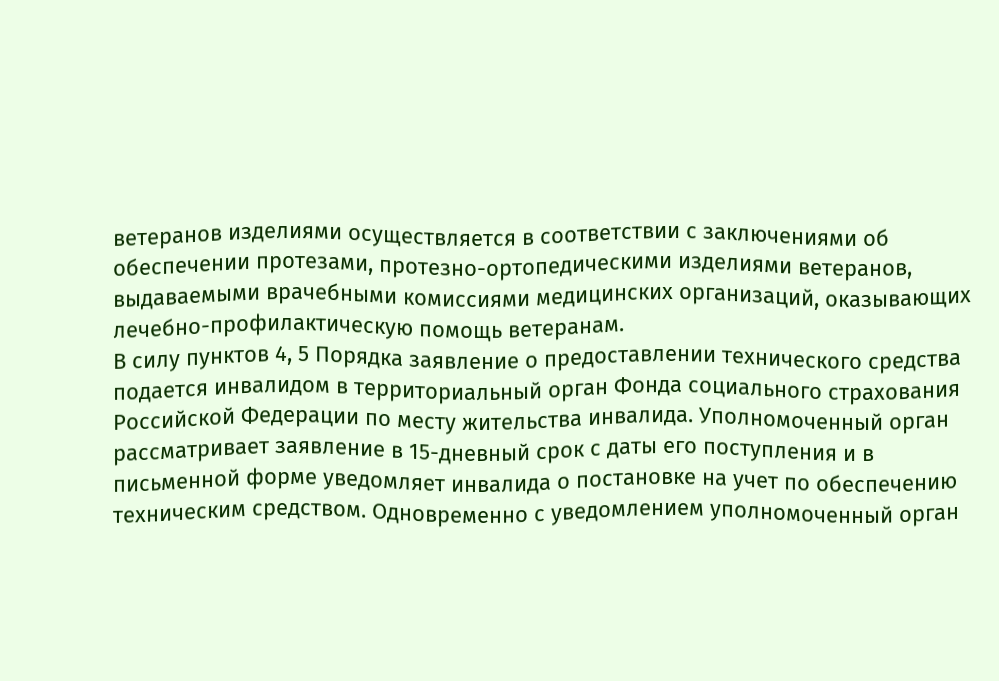ветеранов изделиями осуществляется в соответствии с заключениями об обеспечении протезами, протезно-ортопедическими изделиями ветеранов, выдаваемыми врачебными комиссиями медицинских организаций, оказывающих лечебно-профилактическую помощь ветеранам.
В силу пунктов 4, 5 Порядка заявление о предоставлении технического средства подается инвалидом в территориальный орган Фонда социального страхования Российской Федерации по месту жительства инвалида. Уполномоченный орган рассматривает заявление в 15-дневный срок с даты его поступления и в письменной форме уведомляет инвалида о постановке на учет по обеспечению техническим средством. Одновременно с уведомлением уполномоченный орган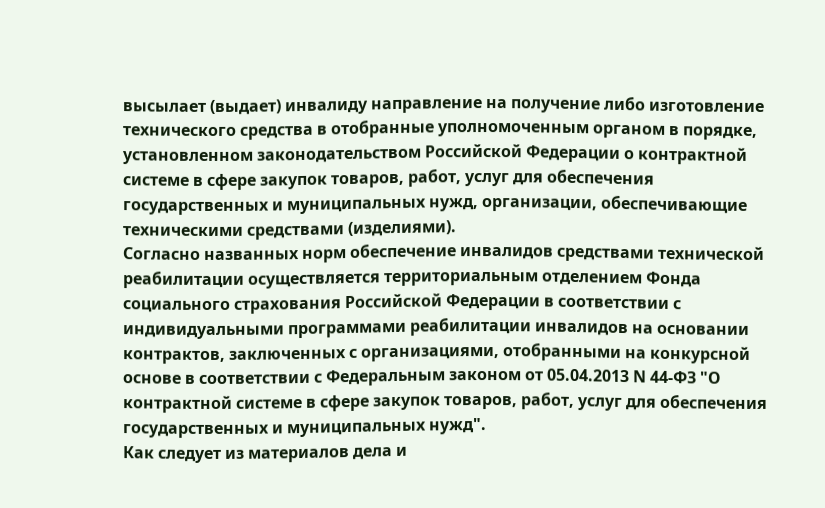высылает (выдает) инвалиду направление на получение либо изготовление технического средства в отобранные уполномоченным органом в порядке, установленном законодательством Российской Федерации о контрактной системе в сфере закупок товаров, работ, услуг для обеспечения государственных и муниципальных нужд, организации, обеспечивающие техническими средствами (изделиями).
Согласно названных норм обеспечение инвалидов средствами технической реабилитации осуществляется территориальным отделением Фонда социального страхования Российской Федерации в соответствии с индивидуальными программами реабилитации инвалидов на основании контрактов, заключенных с организациями, отобранными на конкурсной основе в соответствии с Федеральным законом от 05.04.2013 N 44-ФЗ "О контрактной системе в сфере закупок товаров, работ, услуг для обеспечения государственных и муниципальных нужд".
Как следует из материалов дела и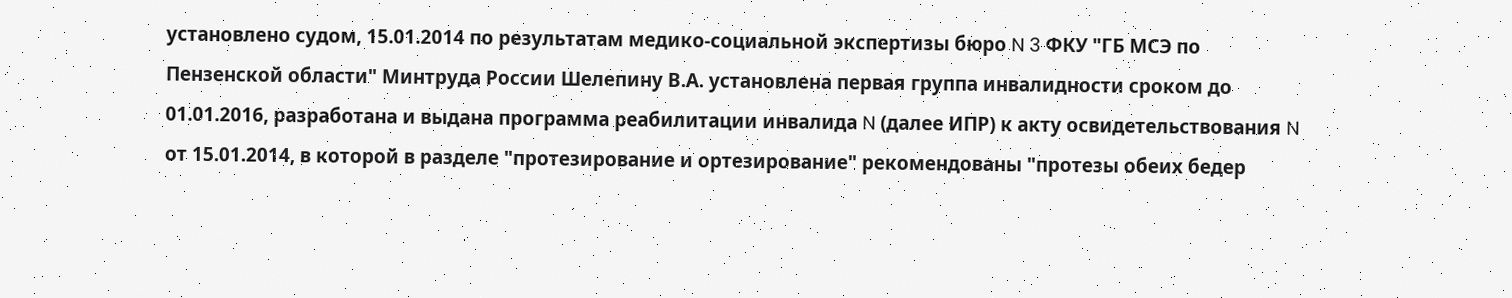установлено судом, 15.01.2014 по результатам медико-социальной экспертизы бюро N 3 ФКУ "ГБ МСЭ по Пензенской области" Минтруда России Шелепину В.А. установлена первая группа инвалидности сроком до 01.01.2016, разработана и выдана программа реабилитации инвалида N (далее ИПР) к акту освидетельствования N от 15.01.2014, в которой в разделе "протезирование и ортезирование" рекомендованы "протезы обеих бедер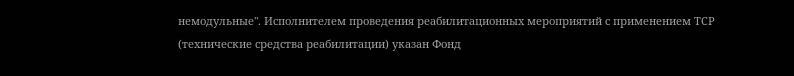немодульные". Исполнителем проведения реабилитационных мероприятий с применением ТСР (технические средства реабилитации) указан Фонд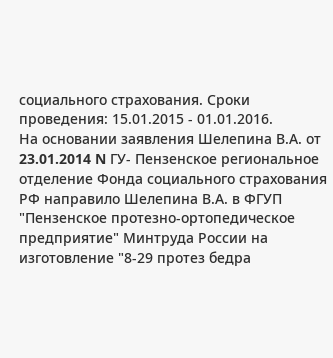социального страхования. Сроки проведения: 15.01.2015 - 01.01.2016.
На основании заявления Шелепина В.А. от 23.01.2014 N ГУ- Пензенское региональное отделение Фонда социального страхования РФ направило Шелепина В.А. в ФГУП "Пензенское протезно-ортопедическое предприятие" Минтруда России на изготовление "8-29 протез бедра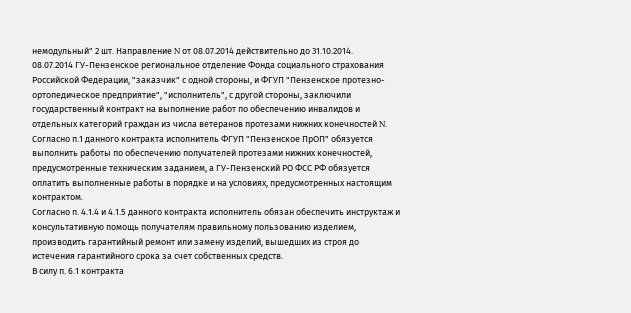немодульный" 2 шт. Направление N от 08.07.2014 действительно до 31.10.2014.
08.07.2014 ГУ-Пензенское региональное отделение Фонда социального страхования Российской Федерации, "заказчик" с одной стороны, и ФГУП "Пензенское протезно-ортопедическое предприятие", "исполнитель", с другой стороны, заключили государственный контракт на выполнение работ по обеспечению инвалидов и отдельных категорий граждан из числа ветеранов протезами нижних конечностей N. Согласно п.1 данного контракта исполнитель ФГУП "Пензенское ПрОП" обязуется выполнить работы по обеспечению получателей протезами нижних конечностей, предусмотренные техническим заданием, а ГУ-Пензенский РО ФСС РФ обязуется оплатить выполненные работы в порядке и на условиях, предусмотренных настоящим контрактом.
Согласно п. 4.1.4 и 4.1.5 данного контракта исполнитель обязан обеспечить инструктаж и консультативную помощь получателям правильному пользованию изделием, производить гарантийный ремонт или замену изделий, вышедших из строя до истечения гарантийного срока за счет собственных средств.
В силу п. 6.1 контракта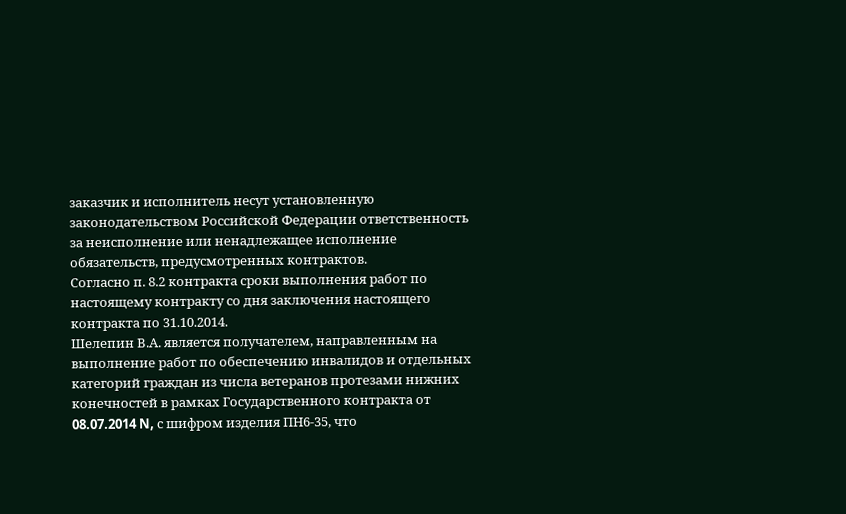заказчик и исполнитель несут установленную законодательством Российской Федерации ответственность за неисполнение или ненадлежащее исполнение обязательств, предусмотренных контрактов.
Согласно п. 8.2 контракта сроки выполнения работ по настоящему контракту со дня заключения настоящего контракта по 31.10.2014.
Шелепин В.А. является получателем, направленным на выполнение работ по обеспечению инвалидов и отдельных категорий граждан из числа ветеранов протезами нижних конечностей в рамках Государственного контракта от 08.07.2014 N, с шифром изделия ПН6-35, что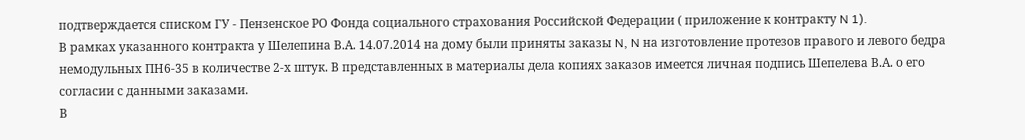подтверждается списком ГУ - Пензенское РО Фонда социального страхования Российской Федерации ( приложение к контракту N 1).
В рамках указанного контракта у Шелепина В.А. 14.07.2014 на дому были приняты заказы N, N на изготовление протезов правого и левого бедра немодульных ПН6-35 в количестве 2-х штук. В представленных в материалы дела копиях заказов имеется личная подпись Шепелева В.А. о его согласии с данными заказами.
В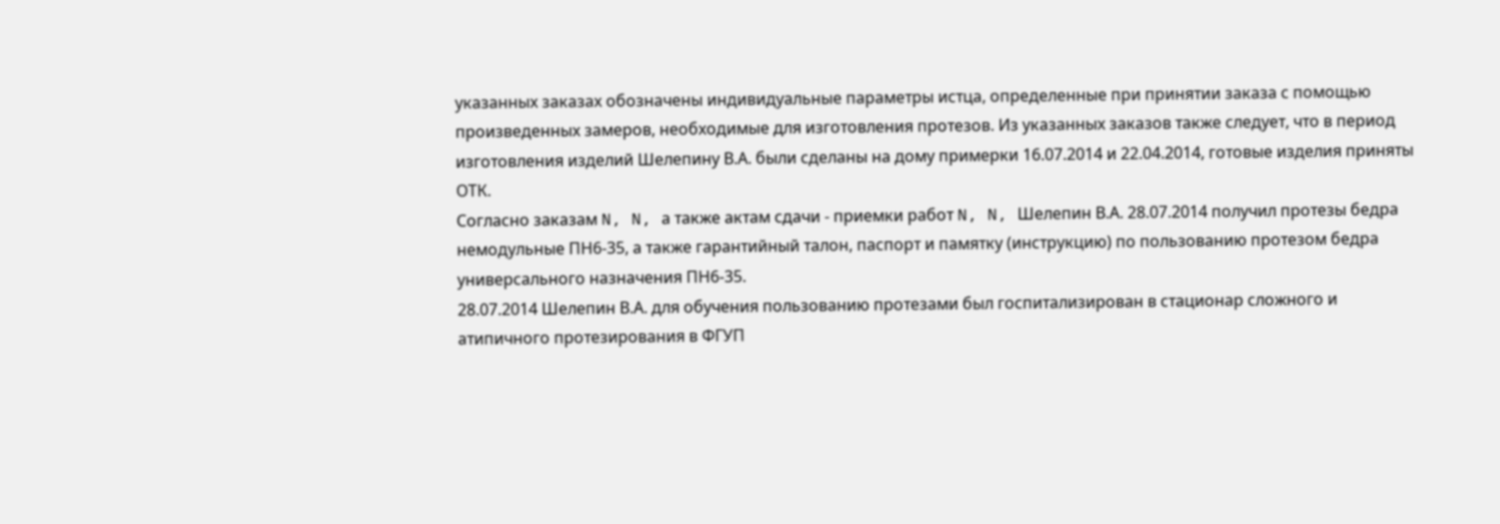указанных заказах обозначены индивидуальные параметры истца, определенные при принятии заказа с помощью произведенных замеров, необходимые для изготовления протезов. Из указанных заказов также следует, что в период изготовления изделий Шелепину В.А. были сделаны на дому примерки 16.07.2014 и 22.04.2014, готовые изделия приняты ОТК.
Согласно заказам N, N, а также актам сдачи - приемки работ N, N, Шелепин В.А. 28.07.2014 получил протезы бедра немодульные ПН6-35, а также гарантийный талон, паспорт и памятку (инструкцию) по пользованию протезом бедра универсального назначения ПН6-35.
28.07.2014 Шелепин В.А. для обучения пользованию протезами был госпитализирован в стационар сложного и атипичного протезирования в ФГУП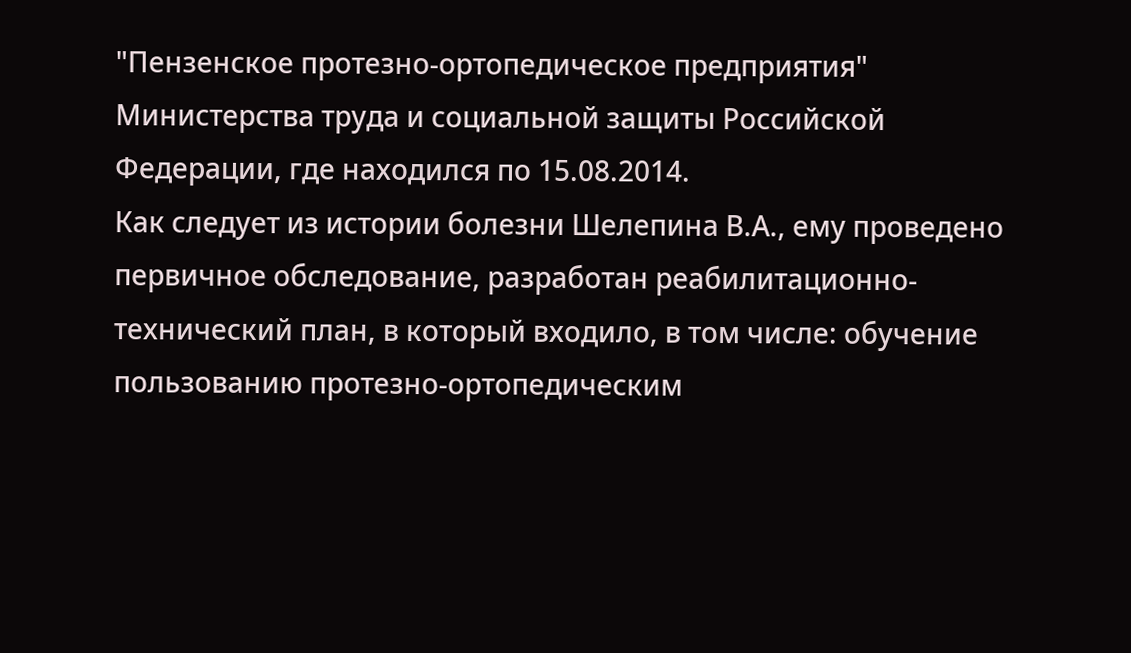"Пензенское протезно-ортопедическое предприятия" Министерства труда и социальной защиты Российской Федерации, где находился по 15.08.2014.
Как следует из истории болезни Шелепина В.А., ему проведено первичное обследование, разработан реабилитационно-технический план, в который входило, в том числе: обучение пользованию протезно-ортопедическим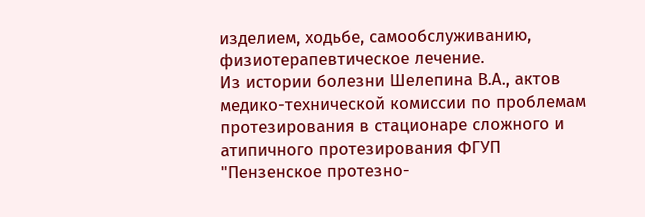изделием, ходьбе, самообслуживанию, физиотерапевтическое лечение.
Из истории болезни Шелепина В.А., актов медико-технической комиссии по проблемам протезирования в стационаре сложного и атипичного протезирования ФГУП "Пензенское протезно-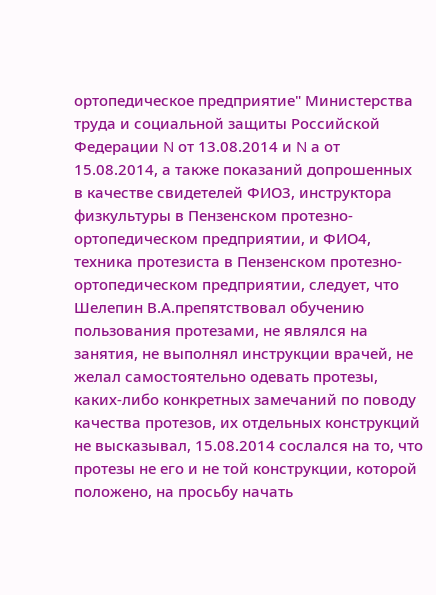ортопедическое предприятие" Министерства труда и социальной защиты Российской Федерации N от 13.08.2014 и N а от 15.08.2014, а также показаний допрошенных в качестве свидетелей ФИО3, инструктора физкультуры в Пензенском протезно-ортопедическом предприятии, и ФИО4, техника протезиста в Пензенском протезно-ортопедическом предприятии, следует, что Шелепин В.А.препятствовал обучению пользования протезами, не являлся на занятия, не выполнял инструкции врачей, не желал самостоятельно одевать протезы, каких-либо конкретных замечаний по поводу качества протезов, их отдельных конструкций не высказывал, 15.08.2014 сослался на то, что протезы не его и не той конструкции, которой положено, на просьбу начать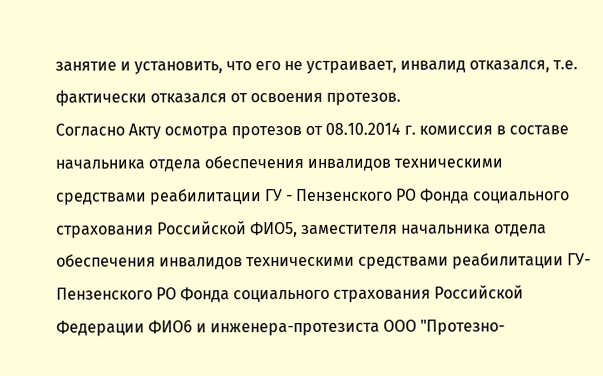занятие и установить, что его не устраивает, инвалид отказался, т.е. фактически отказался от освоения протезов.
Согласно Акту осмотра протезов от 08.10.2014 г. комиссия в составе начальника отдела обеспечения инвалидов техническими средствами реабилитации ГУ - Пензенского РО Фонда социального страхования Российской ФИО5, заместителя начальника отдела обеспечения инвалидов техническими средствами реабилитации ГУ- Пензенского РО Фонда социального страхования Российской Федерации ФИО6 и инженера-протезиста ООО "Протезно-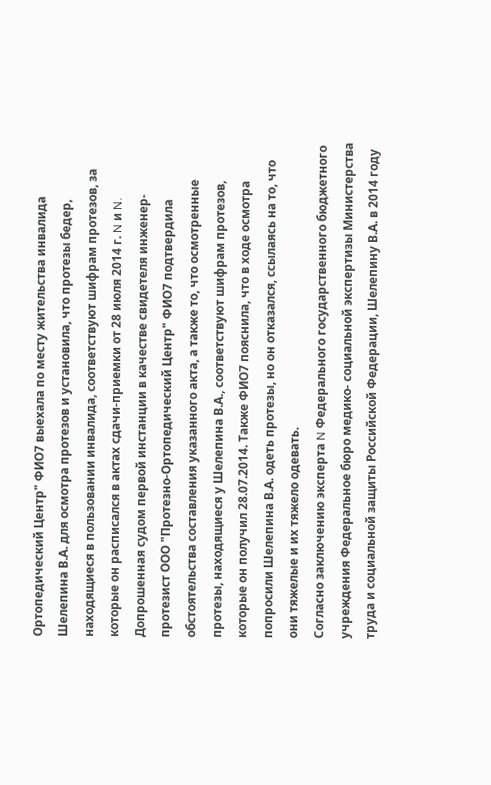Ортопедический Центр" ФИО7 выехала по месту жительства инвалида Шелепина В.А. для осмотра протезов и установила, что протезы бедер, находящиеся в пользовании инвалида, соответствуют шифрам протезов, за которые он расписался в актах сдачи-приемки от 28 июля 2014 г. N и N.
Допрошенная судом первой инстанции в качестве свидетеля инженер-протезист ООО "Протезно-Ортопедический Центр" ФИО7 подтвердила обстоятельства составления указанного акта, а также то, что осмотренные протезы, находящиеся у Шелепина В.А., соответствуют шифрам протезов, которые он получил 28.07.2014. Также ФИО7 пояснила, что в ходе осмотра попросили Шелепина В.А. одеть протезы, но он отказался, ссылаясь на то, что они тяжелые и их тяжело одевать.
Согласно заключению эксперта N Федерального государственного бюджетного учреждения Федеральное бюро медико- социальной экспертизы Министерства труда и социальной защиты Российской Федерации, Шелепину В.А. в 2014 году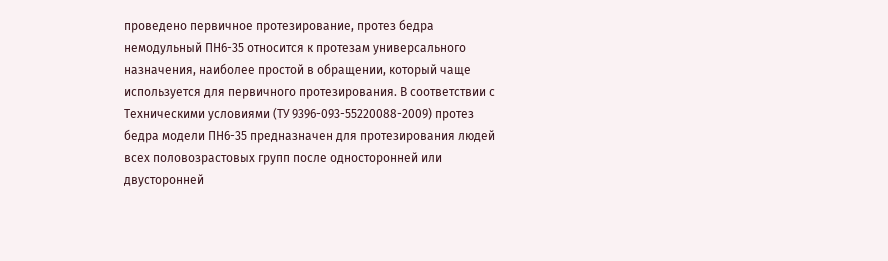проведено первичное протезирование, протез бедра немодульный ПН6-35 относится к протезам универсального назначения, наиболее простой в обращении, который чаще используется для первичного протезирования. В соответствии с Техническими условиями (ТУ 9396-093-55220088-2009) протез бедра модели ПН6-35 предназначен для протезирования людей всех половозрастовых групп после односторонней или двусторонней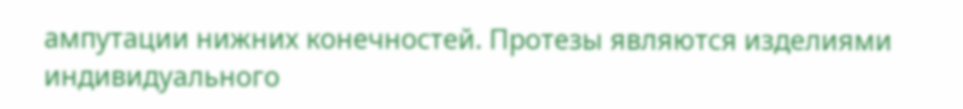ампутации нижних конечностей. Протезы являются изделиями индивидуального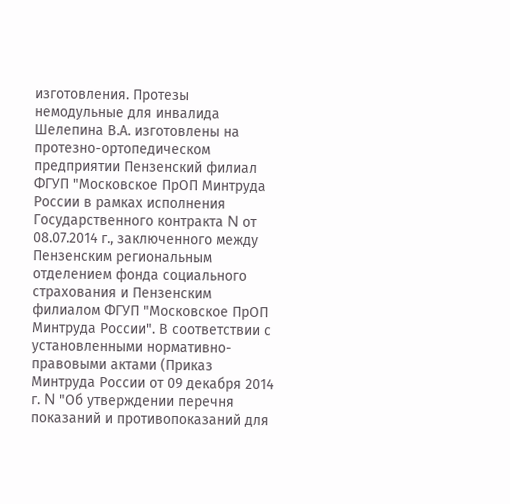изготовления. Протезы немодульные для инвалида Шелепина В.А. изготовлены на протезно-ортопедическом предприятии Пензенский филиал ФГУП "Московское ПрОП Минтруда России в рамках исполнения Государственного контракта N от 08.07.2014 г., заключенного между Пензенским региональным отделением фонда социального страхования и Пензенским филиалом ФГУП "Московское ПрОП Минтруда России". В соответствии с установленными нормативно-правовыми актами (Приказ Минтруда России от 09 декабря 2014 г. N "Об утверждении перечня показаний и противопоказаний для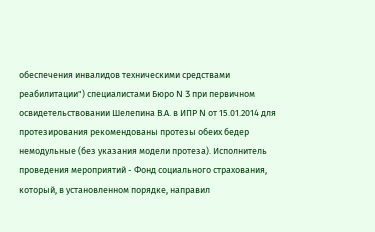обеспечения инвалидов техническими средствами реабилитации") специалистами Бюро N 3 при первичном освидетельствовании Шелепина В.А. в ИПР N от 15.01.2014 для протезирования рекомендованы протезы обеих бедер немодульные (без указания модели протеза). Исполнитель проведения мероприятий - Фонд социального страхования, который, в установленном порядке, направил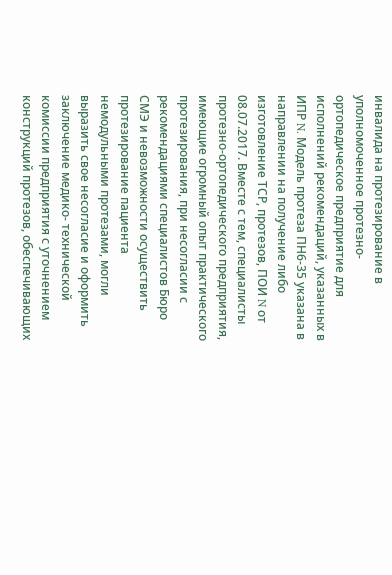инвалида на протезирование в уполномоченное протезно-ортопедическое предприятие для исполнений рекомендаций, указанных в ИПР N. Модель протеза ПН6-35 указана в направлении на получение либо изготовление ТСР, протезов, ПОИ N от 08.07.2017. Вместе с тем, специалисты протезно-ортопедического предприятия, имеющие огромный опыт практического протезирования, при несогласии с рекомендациями специалистов Бюро СМЭ и невозможности осуществить протезирование пациента немодульными протезами, могли выразить свое несогласие и оформить заключение медико- технической комиссии предприятия с уточнением конструкций протезов, обеспечивающих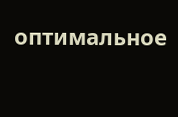оптимальное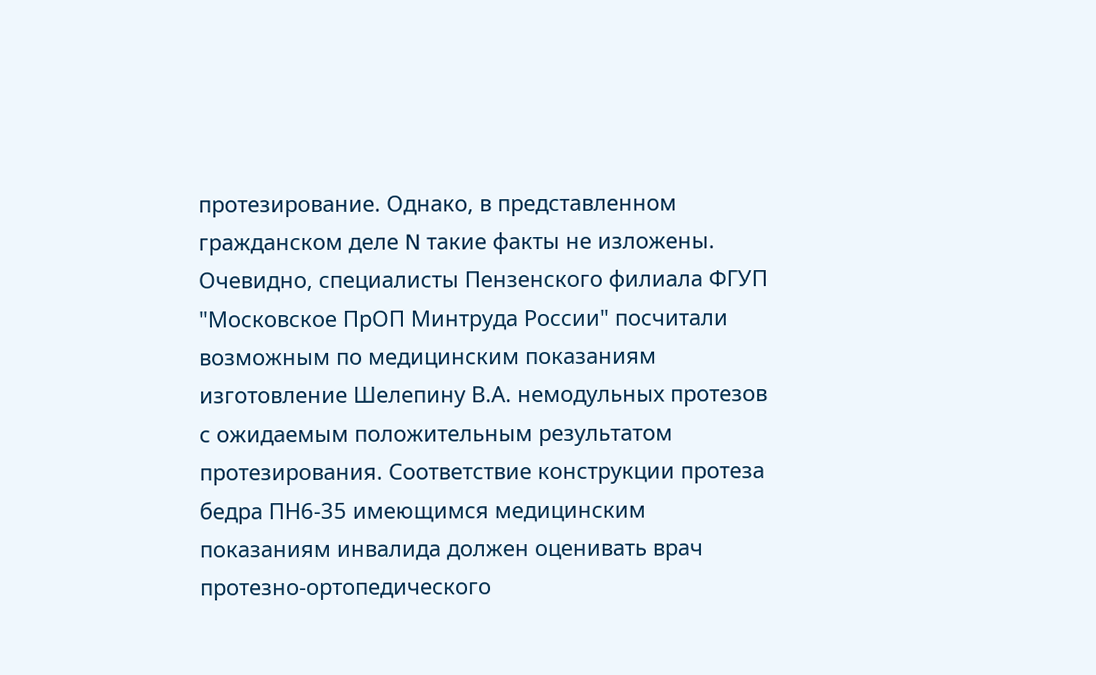протезирование. Однако, в представленном гражданском деле N такие факты не изложены. Очевидно, специалисты Пензенского филиала ФГУП "Московское ПрОП Минтруда России" посчитали возможным по медицинским показаниям изготовление Шелепину В.А. немодульных протезов с ожидаемым положительным результатом протезирования. Соответствие конструкции протеза бедра ПН6-35 имеющимся медицинским показаниям инвалида должен оценивать врач протезно-ортопедического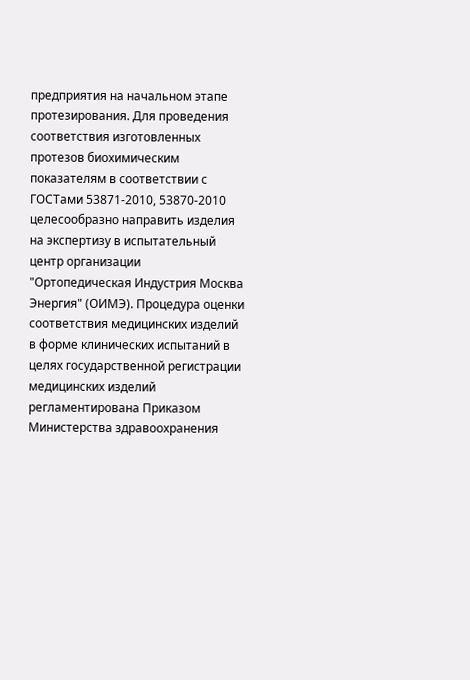предприятия на начальном этапе протезирования. Для проведения соответствия изготовленных протезов биохимическим показателям в соответствии с ГОСТами 53871-2010, 53870-2010 целесообразно направить изделия на экспертизу в испытательный центр организации "Ортопедическая Индустрия Москва Энергия" (ОИМЭ). Процедура оценки соответствия медицинских изделий в форме клинических испытаний в целях государственной регистрации медицинских изделий регламентирована Приказом Министерства здравоохранения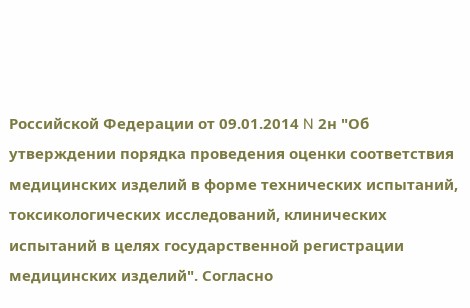Российской Федерации от 09.01.2014 N 2н "Об утверждении порядка проведения оценки соответствия медицинских изделий в форме технических испытаний, токсикологических исследований, клинических испытаний в целях государственной регистрации медицинских изделий". Согласно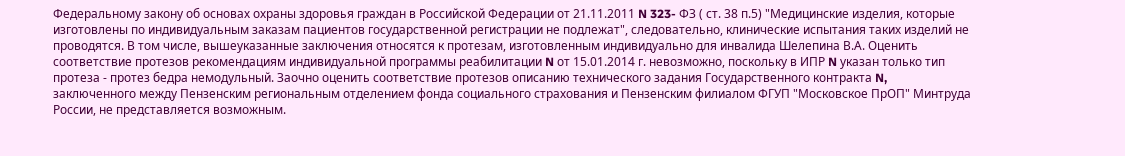Федеральному закону об основах охраны здоровья граждан в Российской Федерации от 21.11.2011 N 323- ФЗ ( ст. 38 п.5) "Медицинские изделия, которые изготовлены по индивидуальным заказам пациентов государственной регистрации не подлежат", следовательно, клинические испытания таких изделий не проводятся. В том числе, вышеуказанные заключения относятся к протезам, изготовленным индивидуально для инвалида Шелепина В.А. Оценить соответствие протезов рекомендациям индивидуальной программы реабилитации N от 15.01.2014 г. невозможно, поскольку в ИПР N указан только тип протеза - протез бедра немодульный. Заочно оценить соответствие протезов описанию технического задания Государственного контракта N, заключенного между Пензенским региональным отделением фонда социального страхования и Пензенским филиалом ФГУП "Московское ПрОП" Минтруда России, не представляется возможным.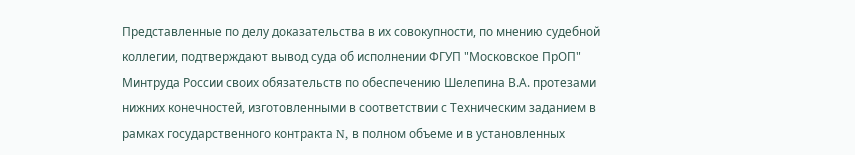Представленные по делу доказательства в их совокупности, по мнению судебной коллегии, подтверждают вывод суда об исполнении ФГУП "Московское ПрОП" Минтруда России своих обязательств по обеспечению Шелепина В.А. протезами нижних конечностей, изготовленными в соответствии с Техническим заданием в рамках государственного контракта N, в полном объеме и в установленных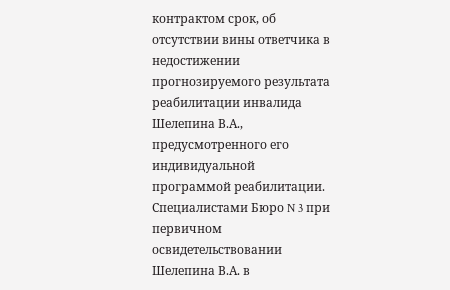контрактом срок, об отсутствии вины ответчика в недостижении прогнозируемого результата реабилитации инвалида Шелепина В.А., предусмотренного его индивидуальной программой реабилитации.
Специалистами Бюро N 3 при первичном освидетельствовании Шелепина В.А. в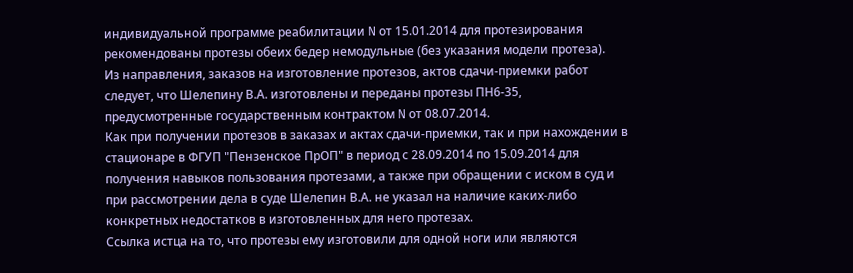индивидуальной программе реабилитации N от 15.01.2014 для протезирования рекомендованы протезы обеих бедер немодульные (без указания модели протеза).
Из направления, заказов на изготовление протезов, актов сдачи-приемки работ следует, что Шелепину В.А. изготовлены и переданы протезы ПН6-35, предусмотренные государственным контрактом N от 08.07.2014.
Как при получении протезов в заказах и актах сдачи-приемки, так и при нахождении в стационаре в ФГУП "Пензенское ПрОП" в период с 28.09.2014 по 15.09.2014 для получения навыков пользования протезами, а также при обращении с иском в суд и при рассмотрении дела в суде Шелепин В.А. не указал на наличие каких-либо конкретных недостатков в изготовленных для него протезах.
Ссылка истца на то, что протезы ему изготовили для одной ноги или являются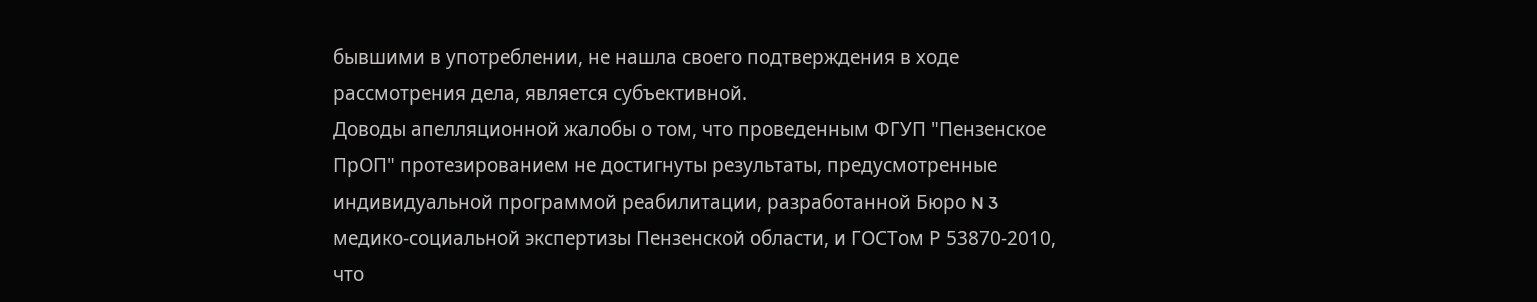бывшими в употреблении, не нашла своего подтверждения в ходе рассмотрения дела, является субъективной.
Доводы апелляционной жалобы о том, что проведенным ФГУП "Пензенское ПрОП" протезированием не достигнуты результаты, предусмотренные индивидуальной программой реабилитации, разработанной Бюро N 3 медико-социальной экспертизы Пензенской области, и ГОСТом Р 53870-2010, что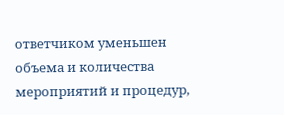ответчиком уменьшен объема и количества мероприятий и процедур,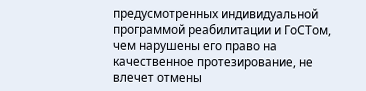предусмотренных индивидуальной программой реабилитации и ГоСТом, чем нарушены его право на качественное протезирование, не влечет отмены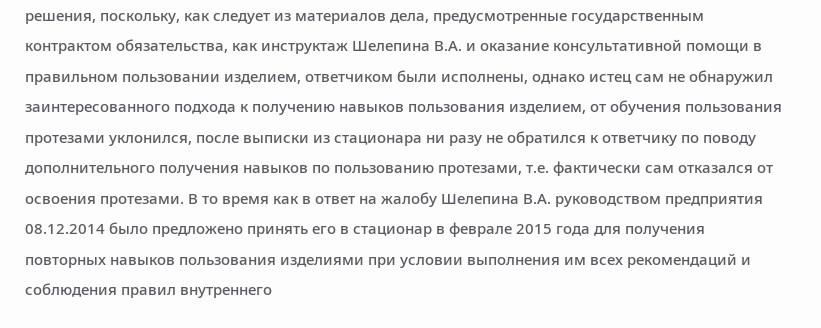решения, поскольку, как следует из материалов дела, предусмотренные государственным контрактом обязательства, как инструктаж Шелепина В.А. и оказание консультативной помощи в правильном пользовании изделием, ответчиком были исполнены, однако истец сам не обнаружил заинтересованного подхода к получению навыков пользования изделием, от обучения пользования протезами уклонился, после выписки из стационара ни разу не обратился к ответчику по поводу дополнительного получения навыков по пользованию протезами, т.е. фактически сам отказался от освоения протезами. В то время как в ответ на жалобу Шелепина В.А. руководством предприятия 08.12.2014 было предложено принять его в стационар в феврале 2015 года для получения повторных навыков пользования изделиями при условии выполнения им всех рекомендаций и соблюдения правил внутреннего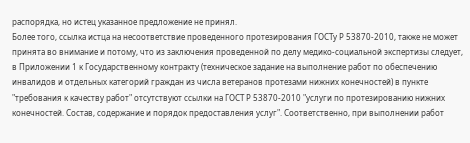распорядка, но истец указанное предложение не принял.
Более того, ссылка истца на несоответствие проведенного протезирования ГОСТу Р 53870-2010, также не может принята во внимание и потому, что из заключения проведенной по делу медико-социальной экспертизы следует, в Приложении 1 к Государственному контракту (техническое задание на выполнение работ по обеспечению инвалидов и отдельных категорий граждан из числа ветеранов протезами нижних конечностей) в пункте "требования к качеству работ" отсутствуют ссылки на ГОСТ Р 53870-2010 "услуги по протезированию нижних конечностей. Состав, содержание и порядок предоставления услуг". Соответственно, при выполнении работ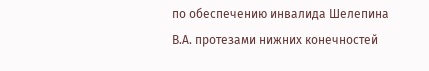по обеспечению инвалида Шелепина В.А. протезами нижних конечностей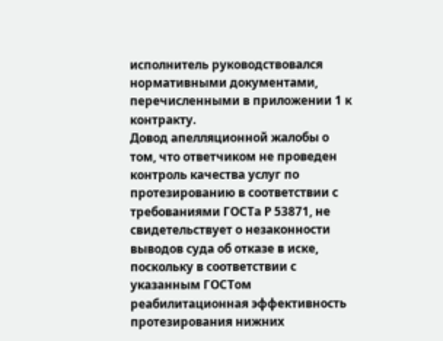исполнитель руководствовался нормативными документами, перечисленными в приложении 1 к контракту.
Довод апелляционной жалобы о том, что ответчиком не проведен контроль качества услуг по протезированию в соответствии с требованиями ГОСТа Р 53871, не свидетельствует о незаконности выводов суда об отказе в иске, поскольку в соответствии с указанным ГОСТом реабилитационная эффективность протезирования нижних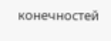конечностей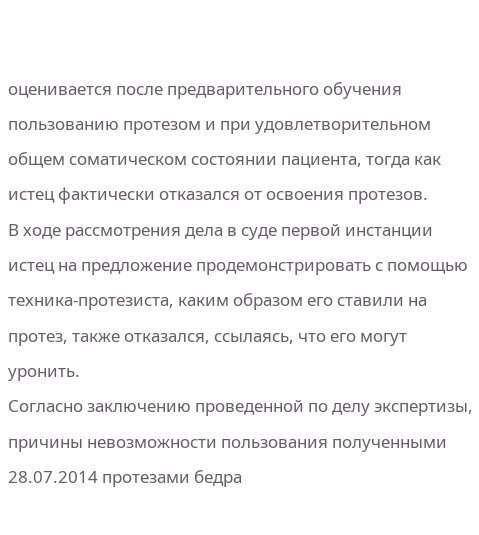оценивается после предварительного обучения пользованию протезом и при удовлетворительном общем соматическом состоянии пациента, тогда как истец фактически отказался от освоения протезов.
В ходе рассмотрения дела в суде первой инстанции истец на предложение продемонстрировать с помощью техника-протезиста, каким образом его ставили на протез, также отказался, ссылаясь, что его могут уронить.
Согласно заключению проведенной по делу экспертизы, причины невозможности пользования полученными 28.07.2014 протезами бедра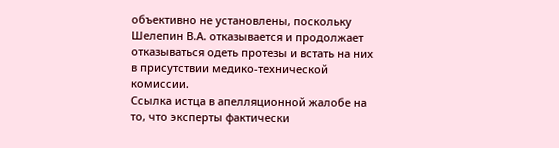объективно не установлены, поскольку Шелепин В.А. отказывается и продолжает отказываться одеть протезы и встать на них в присутствии медико-технической комиссии.
Ссылка истца в апелляционной жалобе на то, что эксперты фактически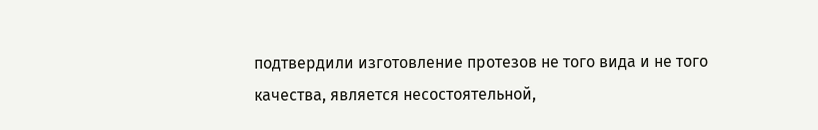подтвердили изготовление протезов не того вида и не того качества, является несостоятельной,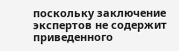поскольку заключение экспертов не содержит приведенного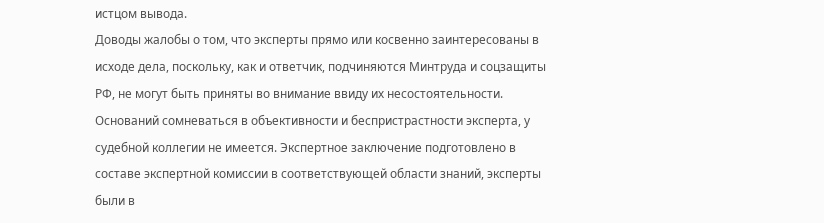истцом вывода.
Доводы жалобы о том, что эксперты прямо или косвенно заинтересованы в исходе дела, поскольку, как и ответчик, подчиняются Минтруда и соцзащиты РФ, не могут быть приняты во внимание ввиду их несостоятельности. Оснований сомневаться в объективности и беспристрастности эксперта, у судебной коллегии не имеется. Экспертное заключение подготовлено в составе экспертной комиссии в соответствующей области знаний, эксперты были в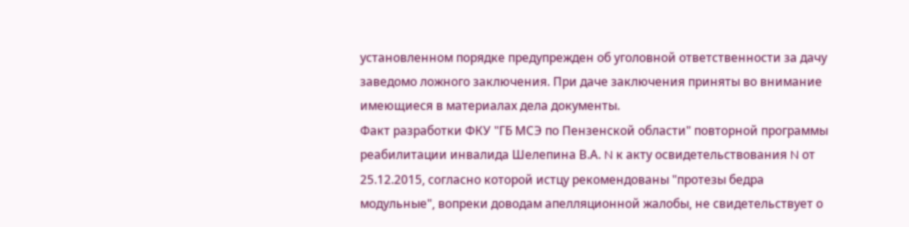установленном порядке предупрежден об уголовной ответственности за дачу заведомо ложного заключения. При даче заключения приняты во внимание имеющиеся в материалах дела документы.
Факт разработки ФКУ "ГБ МСЭ по Пензенской области" повторной программы реабилитации инвалида Шелепина В.А. N к акту освидетельствования N от 25.12.2015, согласно которой истцу рекомендованы "протезы бедра модульные", вопреки доводам апелляционной жалобы, не свидетельствует о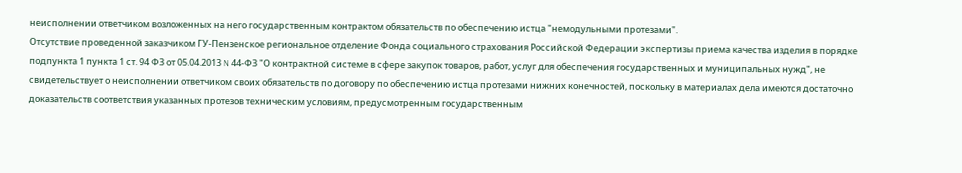неисполнении ответчиком возложенных на него государственным контрактом обязательств по обеспечению истца "немодульными протезами".
Отсутствие проведенной заказчиком ГУ-Пензенское региональное отделение Фонда социального страхования Российской Федерации экспертизы приема качества изделия в порядке подпункта 1 пункта 1 ст. 94 ФЗ от 05.04.2013 N 44-ФЗ "О контрактной системе в сфере закупок товаров, работ, услуг для обеспечения государственных и муниципальных нужд", не свидетельствует о неисполнении ответчиком своих обязательств по договору по обеспечению истца протезами нижних конечностей, поскольку в материалах дела имеются достаточно доказательств соответствия указанных протезов техническим условиям, предусмотренным государственным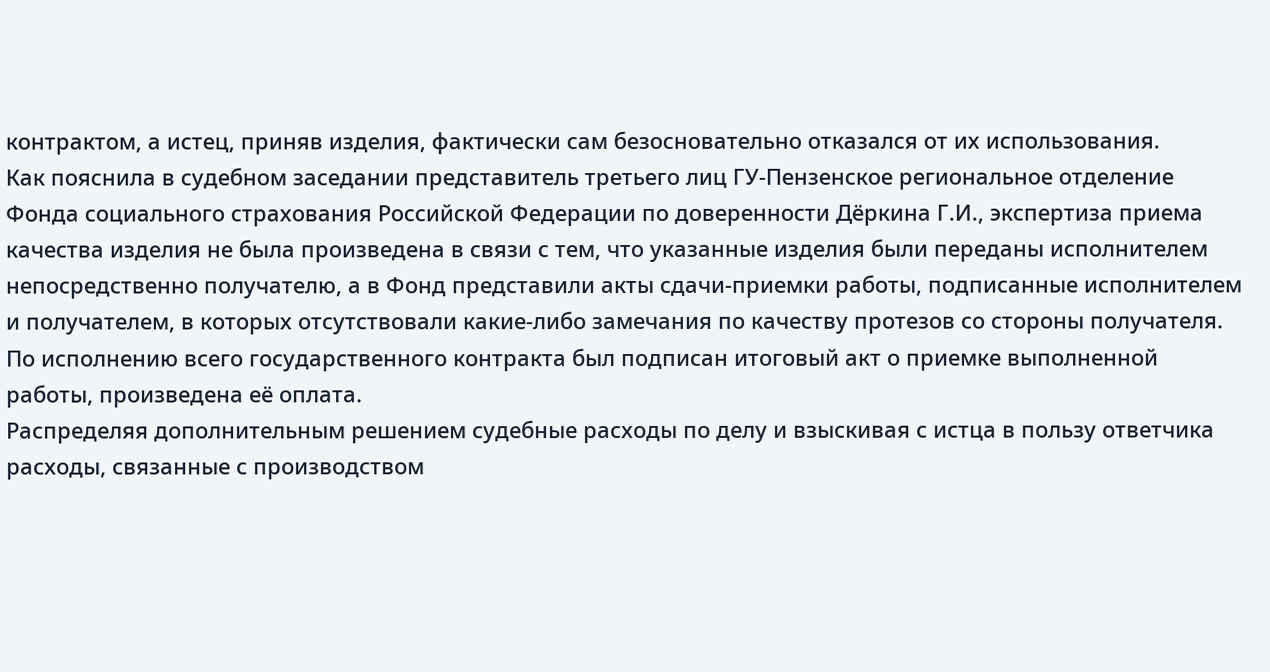контрактом, а истец, приняв изделия, фактически сам безосновательно отказался от их использования.
Как пояснила в судебном заседании представитель третьего лиц ГУ-Пензенское региональное отделение Фонда социального страхования Российской Федерации по доверенности Дёркина Г.И., экспертиза приема качества изделия не была произведена в связи с тем, что указанные изделия были переданы исполнителем непосредственно получателю, а в Фонд представили акты сдачи-приемки работы, подписанные исполнителем и получателем, в которых отсутствовали какие-либо замечания по качеству протезов со стороны получателя. По исполнению всего государственного контракта был подписан итоговый акт о приемке выполненной работы, произведена её оплата.
Распределяя дополнительным решением судебные расходы по делу и взыскивая с истца в пользу ответчика расходы, связанные с производством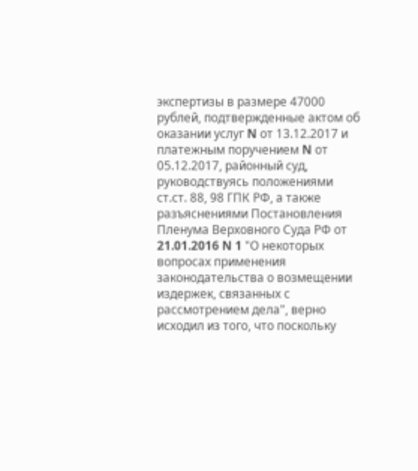экспертизы в размере 47000 рублей, подтвержденные актом об оказании услуг N от 13.12.2017 и платежным поручением N от 05.12.2017, районный суд, руководствуясь положениями ст.ст. 88, 98 ГПК РФ, а также разъяснениями Постановления Пленума Верховного Суда РФ от 21.01.2016 N 1 "О некоторых вопросах применения законодательства о возмещении издержек, связанных с рассмотрением дела", верно исходил из того, что поскольку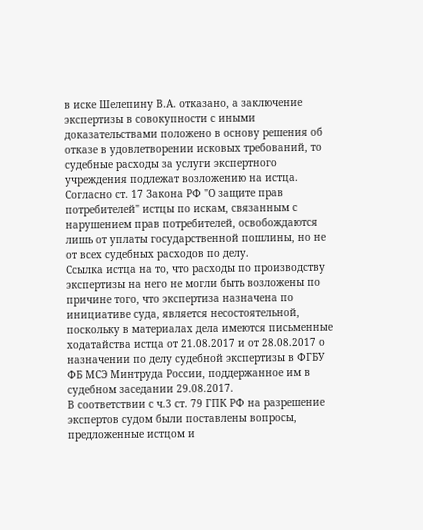в иске Шелепину В.А. отказано, а заключение экспертизы в совокупности с иными доказательствами положено в основу решения об отказе в удовлетворении исковых требований, то судебные расходы за услуги экспертного учреждения подлежат возложению на истца.
Согласно ст. 17 Закона РФ "О защите прав потребителей" истцы по искам, связанным с нарушением прав потребителей, освобождаются лишь от уплаты государственной пошлины, но не от всех судебных расходов по делу.
Ссылка истца на то, что расходы по производству экспертизы на него не могли быть возложены по причине того, что экспертиза назначена по инициативе суда, является несостоятельной, поскольку в материалах дела имеются письменные ходатайства истца от 21.08.2017 и от 28.08.2017 о назначении по делу судебной экспертизы в ФГБУ ФБ МСЭ Минтруда России, поддержанное им в судебном заседании 29.08.2017.
В соответствии с ч.3 ст. 79 ГПК РФ на разрешение экспертов судом были поставлены вопросы, предложенные истцом и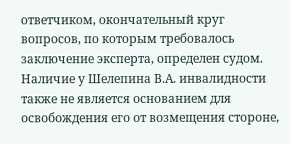ответчиком, окончательный круг вопросов, по которым требовалось заключение эксперта, определен судом.
Наличие у Шелепина В.А. инвалидности также не является основанием для освобождения его от возмещения стороне,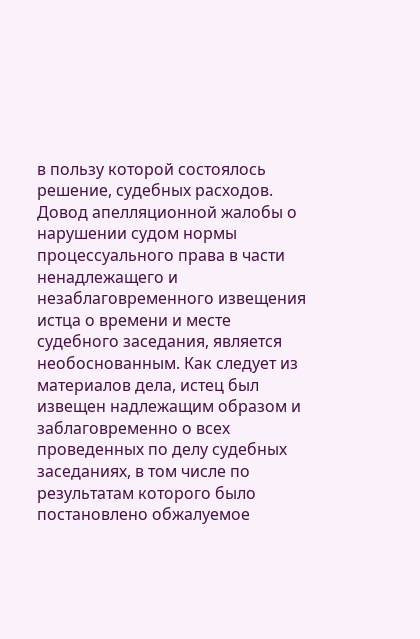в пользу которой состоялось решение, судебных расходов.
Довод апелляционной жалобы о нарушении судом нормы процессуального права в части ненадлежащего и незаблаговременного извещения истца о времени и месте судебного заседания, является необоснованным. Как следует из материалов дела, истец был извещен надлежащим образом и заблаговременно о всех проведенных по делу судебных заседаниях, в том числе по результатам которого было постановлено обжалуемое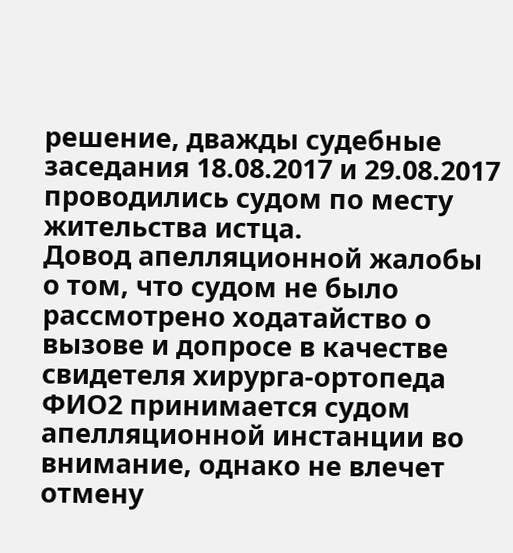решение, дважды судебные заседания 18.08.2017 и 29.08.2017 проводились судом по месту жительства истца.
Довод апелляционной жалобы о том, что судом не было рассмотрено ходатайство о вызове и допросе в качестве свидетеля хирурга-ортопеда ФИО2 принимается судом апелляционной инстанции во внимание, однако не влечет отмену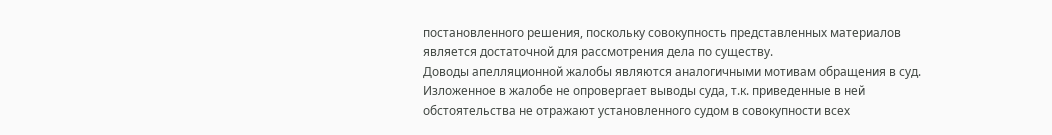постановленного решения, поскольку совокупность представленных материалов является достаточной для рассмотрения дела по существу.
Доводы апелляционной жалобы являются аналогичными мотивам обращения в суд. Изложенное в жалобе не опровергает выводы суда, т.к. приведенные в ней обстоятельства не отражают установленного судом в совокупности всех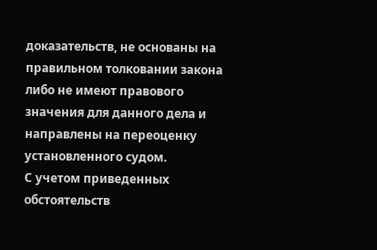доказательств, не основаны на правильном толковании закона либо не имеют правового значения для данного дела и направлены на переоценку установленного судом.
С учетом приведенных обстоятельств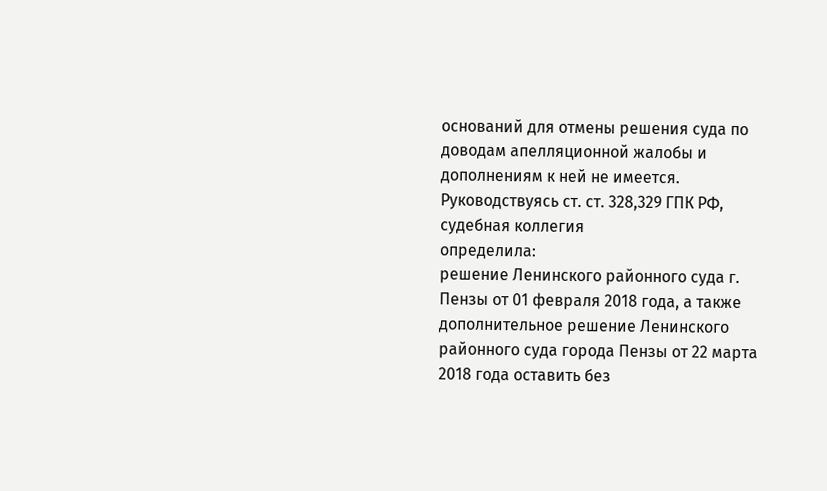оснований для отмены решения суда по доводам апелляционной жалобы и дополнениям к ней не имеется.
Руководствуясь ст. ст. 328,329 ГПК РФ, судебная коллегия
определила:
решение Ленинского районного суда г. Пензы от 01 февраля 2018 года, а также дополнительное решение Ленинского районного суда города Пензы от 22 марта 2018 года оставить без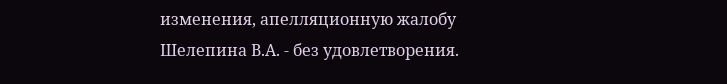изменения, апелляционную жалобу Шелепина В.А. - без удовлетворения.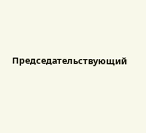Председательствующий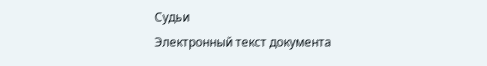Судьи
Электронный текст документа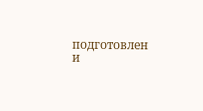подготовлен и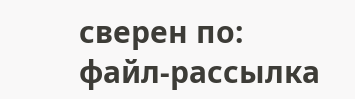сверен по:
файл-рассылка